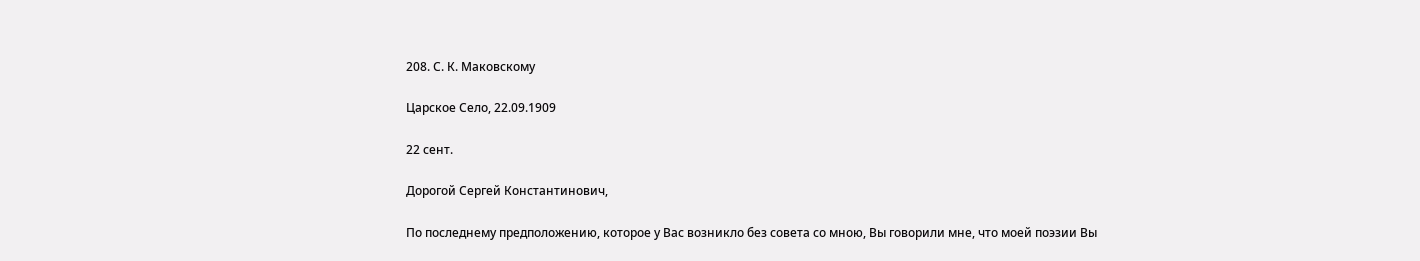208. С. К. Маковскому

Царское Село, 22.09.1909

22 сент.

Дорогой Сергей Константинович,

По последнему предположению, которое у Вас возникло без совета со мною, Вы говорили мне, что моей поэзии Вы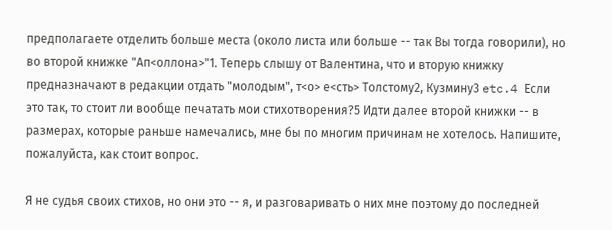предполагаете отделить больше места (около листа или больше -- так Вы тогда говорили), но во второй книжке "Ап<оллона>"1. Теперь слышу от Валентина, что и вторую книжку предназначают в редакции отдать "молодым", т<о> е<сть> Толстому2, Кузмину3 etc.4 Если это так, то стоит ли вообще печатать мои стихотворения?5 Идти далее второй книжки -- в размерах, которые раньше намечались, мне бы по многим причинам не хотелось. Напишите, пожалуйста, как стоит вопрос.

Я не судья своих стихов, но они это -- я, и разговаривать о них мне поэтому до последней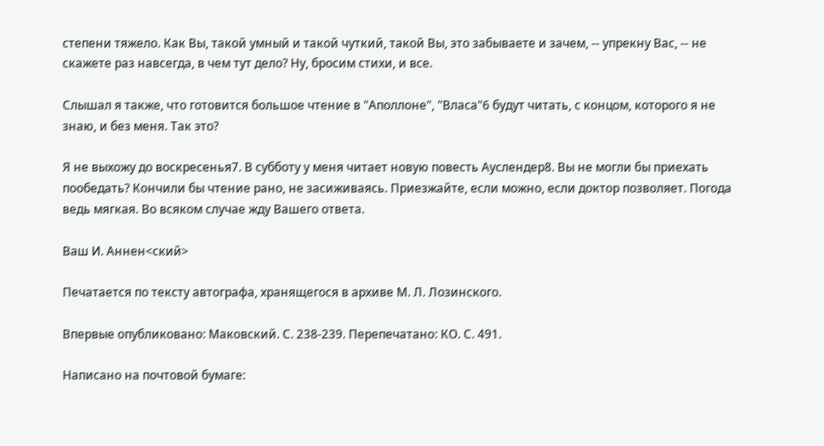степени тяжело. Как Вы, такой умный и такой чуткий, такой Вы, это забываете и зачем, -- упрекну Вас, -- не скажете раз навсегда, в чем тут дело? Ну, бросим стихи, и все.

Слышал я также, что готовится большое чтение в "Аполлоне", "Власа"6 будут читать, с концом, которого я не знаю, и без меня. Так это?

Я не выхожу до воскресенья7. В субботу у меня читает новую повесть Ауслендер8. Вы не могли бы приехать пообедать? Кончили бы чтение рано, не засиживаясь. Приезжайте, если можно, если доктор позволяет. Погода ведь мягкая. Во всяком случае жду Вашего ответа.

Ваш И. Аннен<ский>

Печатается по тексту автографа, хранящегося в архиве М. Л. Лозинского.

Впервые опубликовано: Маковский. С. 238-239. Перепечатано: КО. С. 491.

Написано на почтовой бумаге: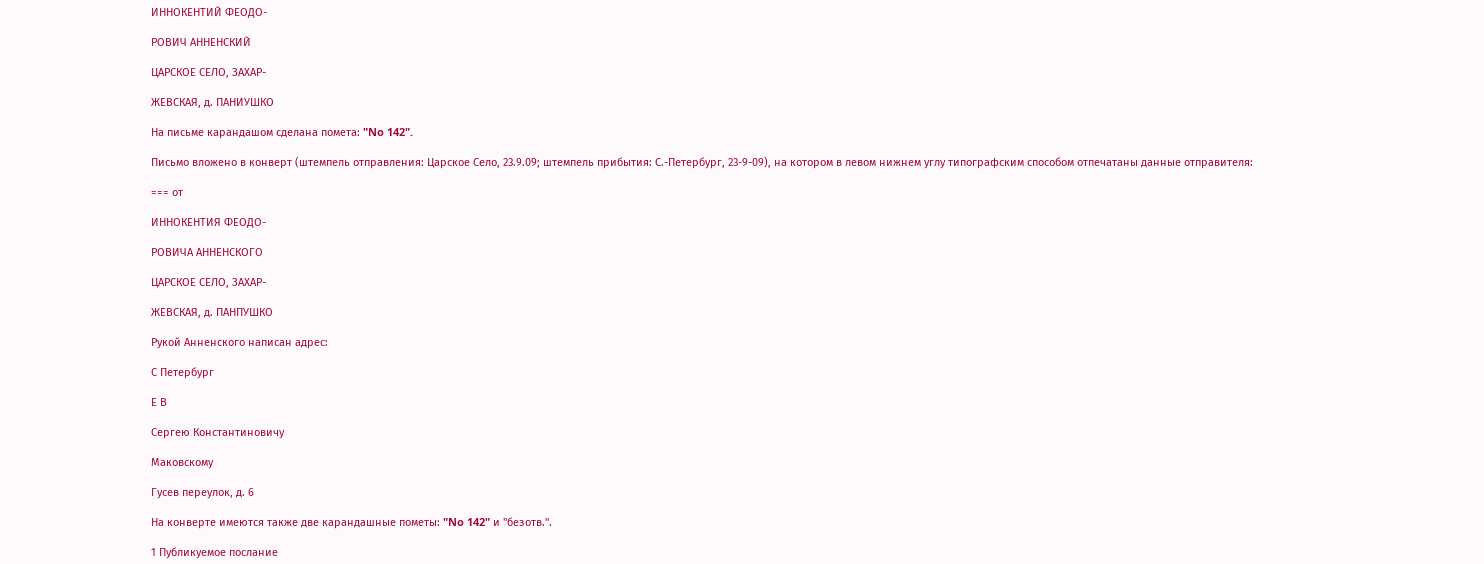ИННОКЕНТИЙ ФЕОДО-

РОВИЧ АННЕНСКИЙ

ЦАРСКОЕ СЕЛО, ЗАХАР-

ЖЕВСКАЯ, д. ПАНИУШКО

На письме карандашом сделана помета: "No 142".

Письмо вложено в конверт (штемпель отправления: Царское Село, 23.9.09; штемпель прибытия: С.-Петербург, 23-9-09), на котором в левом нижнем углу типографским способом отпечатаны данные отправителя:

=== от

ИННОКЕНТИЯ ФЕОДО-

РОВИЧА АННЕНСКОГО

ЦАРСКОЕ СЕЛО, ЗАХАР-

ЖЕВСКАЯ, д. ПАНПУШКО

Рукой Анненского написан адрес:

С Петербург

Е В

Сергею Константиновичу

Маковскому

Гусев переулок, д. 6

На конверте имеются также две карандашные пометы: "No 142" и "безотв.".

1 Публикуемое послание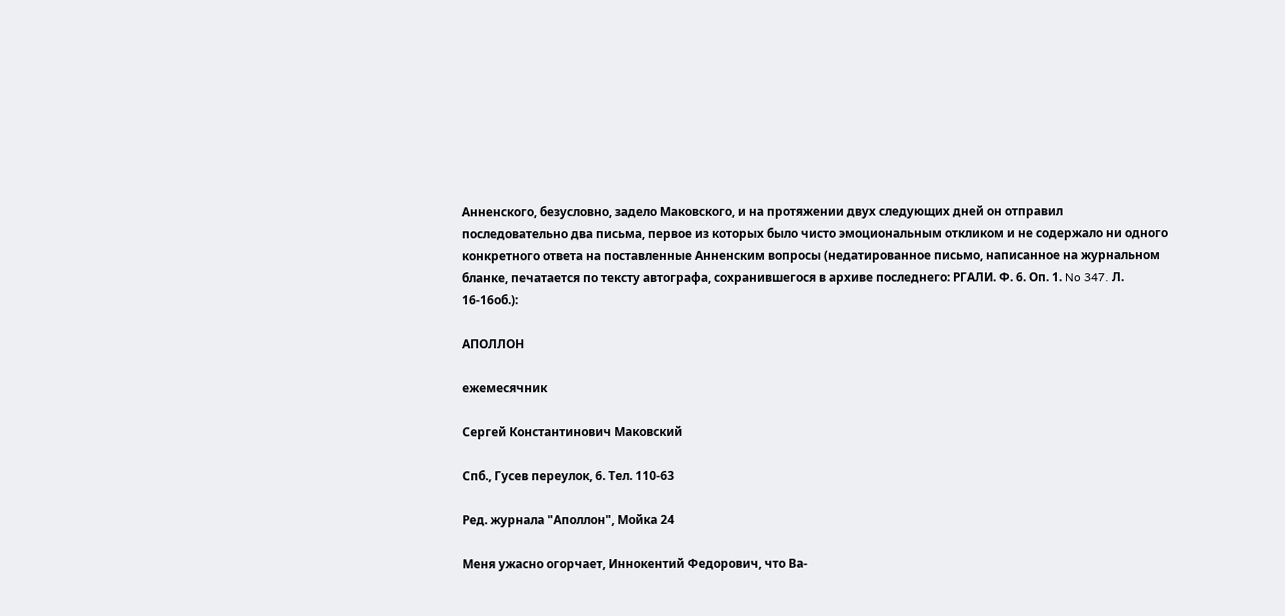Анненского, безусловно, задело Маковского, и на протяжении двух следующих дней он отправил последовательно два письма, первое из которых было чисто эмоциональным откликом и не содержало ни одного конкретного ответа на поставленные Анненским вопросы (недатированное письмо, написанное на журнальном бланке, печатается по тексту автографа, сохранившегося в архиве последнего: РГАЛИ. Ф. 6. Оп. 1. No 347. Л. 16-16об.):

АПОЛЛОН

ежемесячник

Сергей Константинович Маковский

Спб., Гусев переулок, 6. Тел. 110-63

Ред. журнала "Аполлон", Мойка 24

Меня ужасно огорчает, Иннокентий Федорович, что Ва-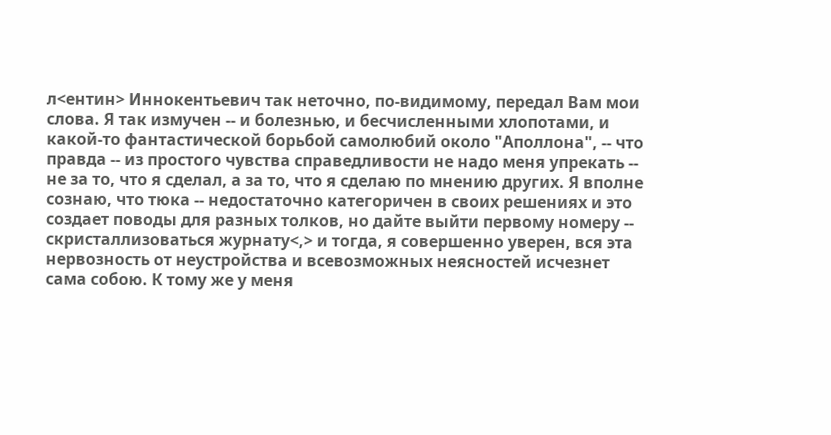л<ентин> Иннокентьевич так неточно, по-видимому, передал Вам мои слова. Я так измучен -- и болезнью, и бесчисленными хлопотами, и какой-то фантастической борьбой самолюбий около "Аполлона", -- что правда -- из простого чувства справедливости не надо меня упрекать -- не за то, что я сделал, а за то, что я сделаю по мнению других. Я вполне сознаю, что тюка -- недостаточно категоричен в своих решениях и это создает поводы для разных толков, но дайте выйти первому номеру -- скристаллизоваться журнату<,> и тогда, я совершенно уверен, вся эта нервозность от неустройства и всевозможных неясностей исчезнет сама собою. К тому же у меня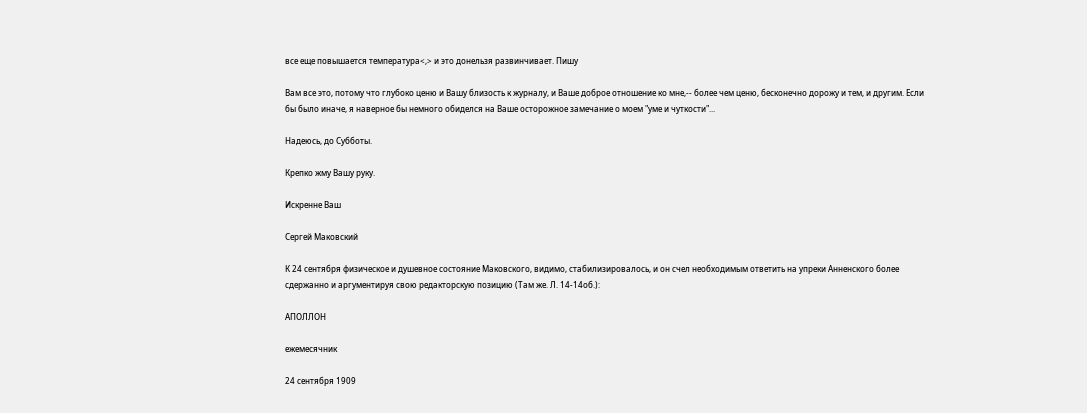все еще повышается температура<,> и это донельзя развинчивает. Пишу

Вам все это, потому что глубоко ценю и Вашу близость к журналу, и Ваше доброе отношение ко мне,-- более чем ценю, бесконечно дорожу и тем, и другим. Если бы было иначе, я наверное бы немного обиделся на Ваше осторожное замечание о моем "уме и чуткости"...

Надеюсь, до Субботы.

Крепко жму Вашу руку.

Искренне Ваш

Сергей Маковский

К 24 сентября физическое и душевное состояние Маковского, видимо, стабилизировалось, и он счел необходимым ответить на упреки Анненского более сдержанно и аргументируя свою редакторскую позицию (Там же. Л. 14-14об.):

АПОЛЛОН

ежемесячник

24 сентября 1909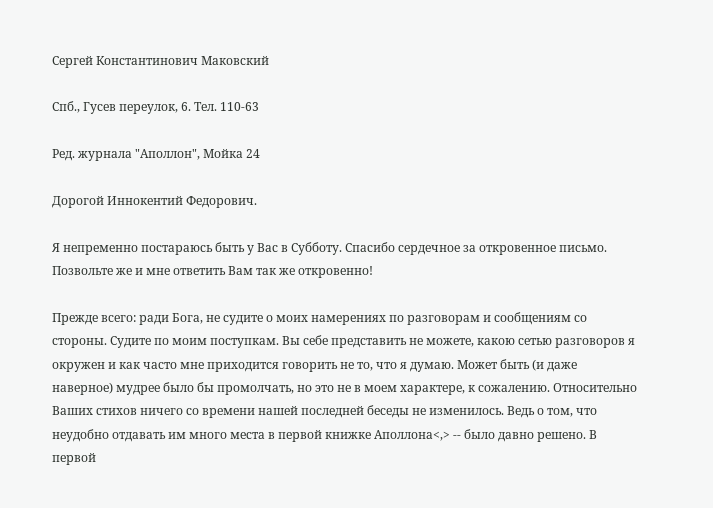Сергей Константинович Маковский

Спб., Гусев переулок, 6. Тел. 110-63

Ред. журнала "Аполлон", Мойка 24

Дорогой Иннокентий Федорович.

Я непременно постараюсь быть у Вас в Субботу. Спасибо сердечное за откровенное письмо. Позвольте же и мне ответить Вам так же откровенно!

Прежде всего: ради Бога, не судите о моих намерениях по разговорам и сообщениям со стороны. Судите по моим поступкам. Вы себе представить не можете, какою сетью разговоров я окружен и как часто мне приходится говорить не то, что я думаю. Может быть (и даже наверное) мудрее было бы промолчать, но это не в моем характере, к сожалению. Относительно Ваших стихов ничего со времени нашей последней беседы не изменилось. Ведь о том, что неудобно отдавать им много места в первой книжке Аполлона<,> -- было давно решено. В первой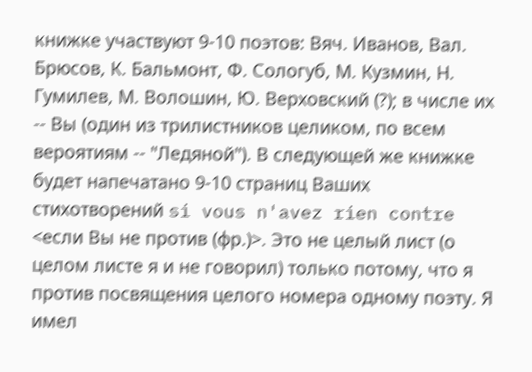книжке участвуют 9-10 поэтов: Вяч. Иванов, Вал. Брюсов, К. Бальмонт, Ф. Сологуб, М. Кузмин, Н. Гумилев, М. Волошин, Ю. Верховский (?); в числе их -- Вы (один из трилистников целиком, по всем вероятиям -- "Ледяной"). В следующей же книжке будет напечатано 9-10 страниц Ваших стихотворений si vous n'avez rien contre <если Вы не против (фр.)>. Это не целый лист (о целом листе я и не говорил) только потому, что я против посвящения целого номера одному поэту. Я имел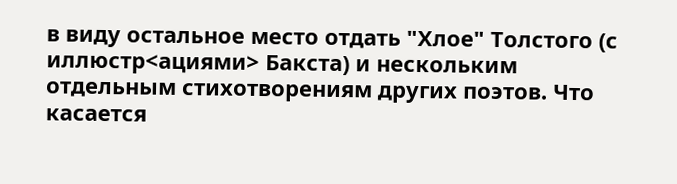в виду остальное место отдать "Хлое" Толстого (с иллюстр<ациями> Бакста) и нескольким отдельным стихотворениям других поэтов. Что касается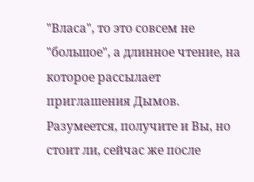"Власа", то это совсем не "большое", а длинное чтение, на которое рассылает приглашения Дымов. Разумеется, получите и Вы, но стоит ли, сейчас же после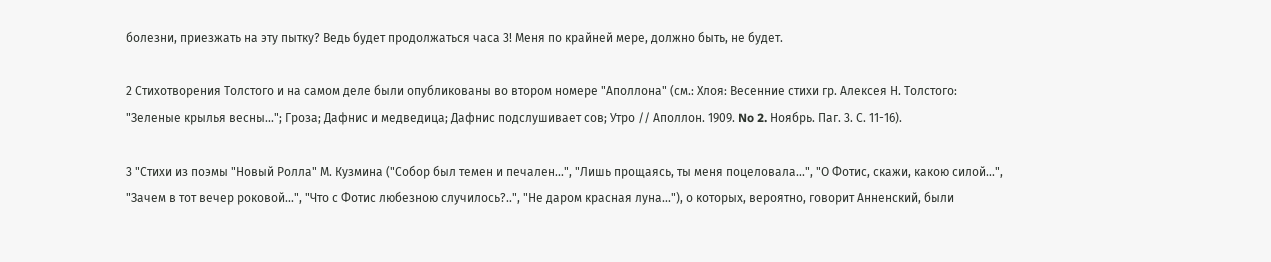болезни, приезжать на эту пытку? Ведь будет продолжаться часа 3! Меня по крайней мере, должно быть, не будет.

2 Стихотворения Толстого и на самом деле были опубликованы во втором номере "Аполлона" (см.: Хлоя: Весенние стихи гр. Алексея Н. Толстого: "Зеленые крылья весны..."; Гроза; Дафнис и медведица; Дафнис подслушивает сов; Утро // Аполлон. 1909. No 2. Ноябрь. Паг. 3. С. 11-16).

3 "Стихи из поэмы "Новый Ролла" М. Кузмина ("Собор был темен и печален...", "Лишь прощаясь, ты меня поцеловала...", "О Фотис, скажи, какою силой...", "Зачем в тот вечер роковой...", "Что с Фотис любезною случилось?..", "Не даром красная луна..."), о которых, вероятно, говорит Анненский, были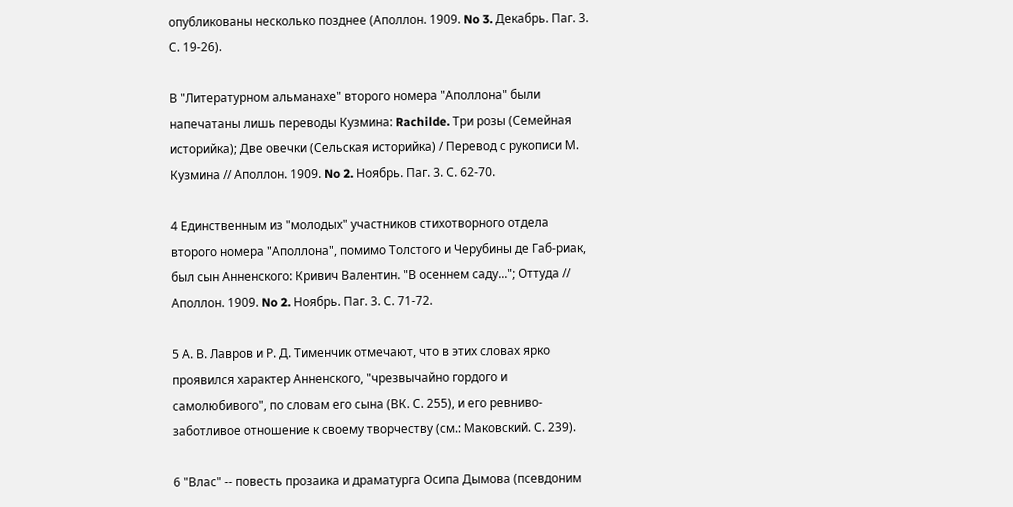опубликованы несколько позднее (Аполлон. 1909. No 3. Декабрь. Паг. 3. С. 19-26).

В "Литературном альманахе" второго номера "Аполлона" были напечатаны лишь переводы Кузмина: Rachilde. Три розы (Семейная историйка); Две овечки (Сельская историйка) / Перевод с рукописи М. Кузмина // Аполлон. 1909. No 2. Ноябрь. Паг. 3. С. 62-70.

4 Единственным из "молодых" участников стихотворного отдела второго номера "Аполлона", помимо Толстого и Черубины де Габ-риак, был сын Анненского: Кривич Валентин. "В осеннем саду..."; Оттуда // Аполлон. 1909. No 2. Ноябрь. Паг. 3. С. 71-72.

5 А. В. Лавров и Р. Д. Тименчик отмечают, что в этих словах ярко проявился характер Анненского, "чрезвычайно гордого и самолюбивого", по словам его сына (ВК. С. 255), и его ревниво-заботливое отношение к своему творчеству (см.: Маковский. С. 239).

6 "Влас" -- повесть прозаика и драматурга Осипа Дымова (псевдоним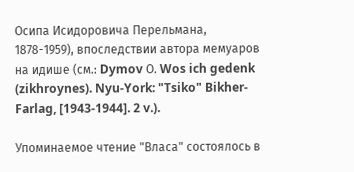Осипа Исидоровича Перельмана, 1878-1959), впоследствии автора мемуаров на идише (см.: Dymov О. Wos ich gedenk (zikhroynes). Nyu-York: "Tsiko" Bikher-Farlag, [1943-1944]. 2 v.).

Упоминаемое чтение "Власа" состоялось в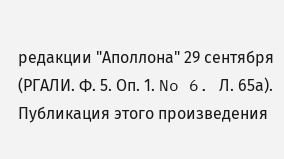редакции "Аполлона" 29 сентября (РГАЛИ. Ф. 5. Оп. 1. No 6. Л. 65а). Публикация этого произведения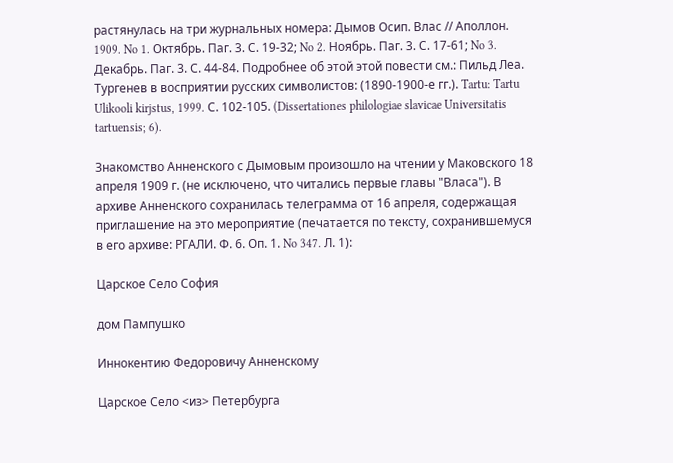растянулась на три журнальных номера: Дымов Осип. Влас // Аполлон. 1909. No 1. Октябрь. Паг. 3. С. 19-32; No 2. Ноябрь. Паг. 3. С. 17-61; No 3. Декабрь. Паг. 3. С. 44-84. Подробнее об этой этой повести см.: Пильд Леа. Тургенев в восприятии русских символистов: (1890-1900-е гг.). Tartu: Tartu Ulikooli kirjstus, 1999. С. 102-105. (Dissertationes philologiae slavicae Universitatis tartuensis; 6).

Знакомство Анненского с Дымовым произошло на чтении у Маковского 18 апреля 1909 г. (не исключено, что читались первые главы "Власа"). В архиве Анненского сохранилась телеграмма от 16 апреля, содержащая приглашение на это мероприятие (печатается по тексту, сохранившемуся в его архиве: РГАЛИ. Ф. 6. Оп. 1. No 347. Л. 1):

Царское Село София

дом Пампушко

Иннокентию Федоровичу Анненскому

Царское Село <из> Петербурга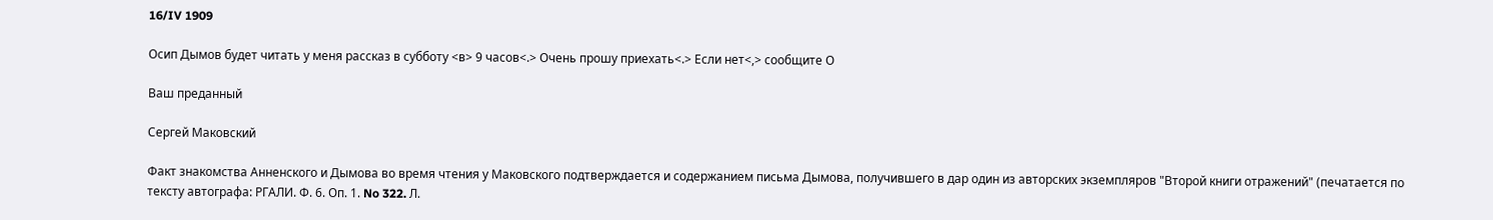16/IV 1909

Осип Дымов будет читать у меня рассказ в субботу <в> 9 часов<.> Очень прошу приехать<.> Если нет<,> сообщите О

Ваш преданный

Сергей Маковский

Факт знакомства Анненского и Дымова во время чтения у Маковского подтверждается и содержанием письма Дымова, получившего в дар один из авторских экземпляров "Второй книги отражений" (печатается по тексту автографа: РГАЛИ. Ф. 6. Оп. 1. No 322. Л.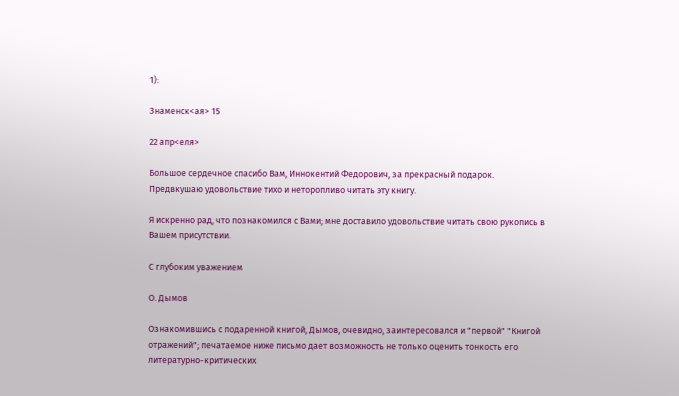1):

Знаменск<ая> 15

22 апр<еля>

Большое сердечное спасибо Вам, Иннокентий Федорович, за прекрасный подарок. Предвкушаю удовольствие тихо и неторопливо читать эту книгу.

Я искренно рад, что познакомился с Вами; мне доставило удовольствие читать свою рукопись в Вашем присутствии.

С глубоким уважением

О. Дымов

Ознакомившись с подаренной книгой, Дымов, очевидно, заинтересовался и "первой" "Книгой отражений"; печатаемое ниже письмо дает возможность не только оценить тонкость его литературно-критических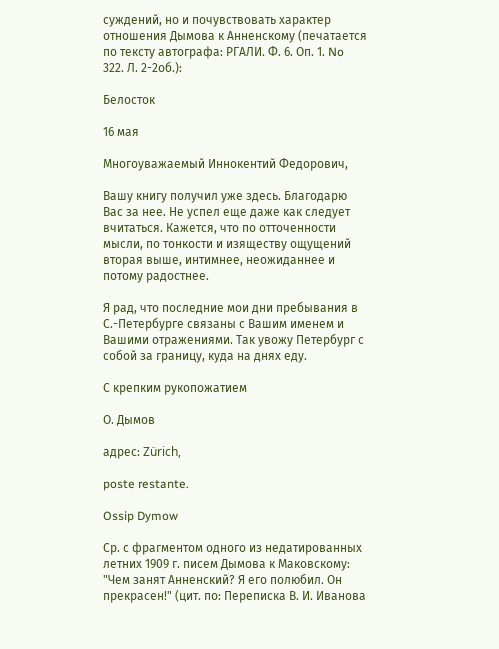суждений, но и почувствовать характер отношения Дымова к Анненскому (печатается по тексту автографа: РГАЛИ. Ф. 6. Оп. 1. No 322. Л. 2-2об.):

Белосток

16 мая

Многоуважаемый Иннокентий Федорович,

Вашу книгу получил уже здесь. Благодарю Вас за нее. Не успел еще даже как следует вчитаться. Кажется, что по отточенности мысли, по тонкости и изяществу ощущений вторая выше, интимнее, неожиданнее и потому радостнее.

Я рад, что последние мои дни пребывания в С.-Петербурге связаны с Вашим именем и Вашими отражениями. Так увожу Петербург с собой за границу, куда на днях еду.

С крепким рукопожатием

О. Дымов

адрес: Zürich,

poste restante.

Ossip Dymow

Ср. с фрагментом одного из недатированных летних 1909 г. писем Дымова к Маковскому: "Чем занят Анненский? Я его полюбил. Он прекрасен!" (цит. по: Переписка В. И. Иванова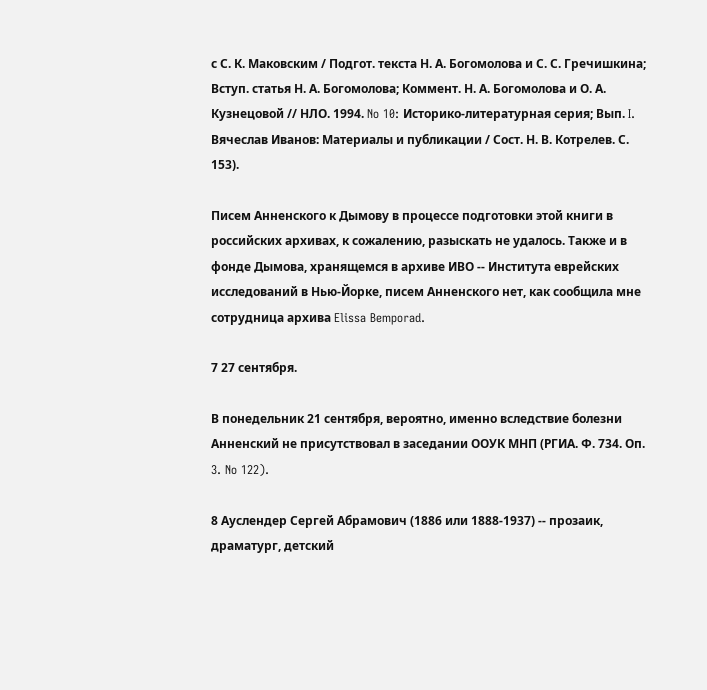с С. К. Маковским / Подгот. текста Н. А. Богомолова и С. С. Гречишкина; Вступ. статья Н. А. Богомолова; Коммент. Н. А. Богомолова и О. А. Кузнецовой // НЛО. 1994. No 10: Историко-литературная серия; Вып. I. Вячеслав Иванов: Материалы и публикации / Сост. Н. В. Котрелев. С. 153).

Писем Анненского к Дымову в процессе подготовки этой книги в российских архивах, к сожалению, разыскать не удалось. Также и в фонде Дымова, хранящемся в архиве ИВО -- Института еврейских исследований в Нью-Йорке, писем Анненского нет, как сообщила мне сотрудница архива Elissa Bemporad.

7 27 сентября.

В понедельник 21 сентября, вероятно, именно вследствие болезни Анненский не присутствовал в заседании ООУК МНП (РГИА. Ф. 734. Оп. 3. No 122).

8 Ауслендер Сергей Абрамович (1886 или 1888-1937) -- прозаик, драматург, детский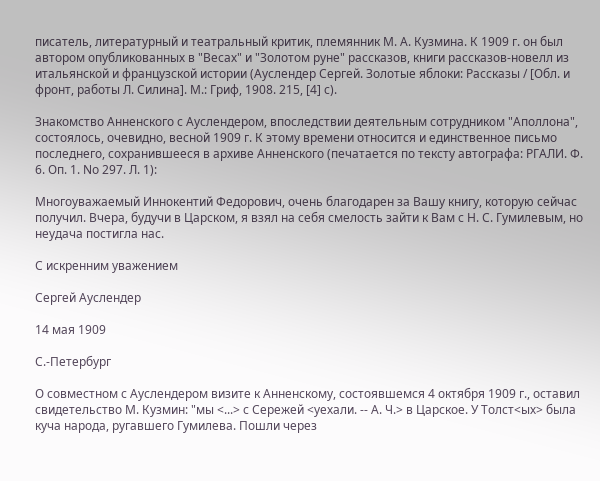писатель, литературный и театральный критик, племянник М. А. Кузмина. К 1909 г. он был автором опубликованных в "Весах" и "Золотом руне" рассказов, книги рассказов-новелл из итальянской и французской истории (Ауслендер Сергей. Золотые яблоки: Рассказы / [Обл. и фронт, работы Л. Силина]. М.: Гриф, 1908. 215, [4] с).

Знакомство Анненского с Ауслендером, впоследствии деятельным сотрудником "Аполлона", состоялось, очевидно, весной 1909 г. К этому времени относится и единственное письмо последнего, сохранившееся в архиве Анненского (печатается по тексту автографа: РГАЛИ. Ф. 6. Оп. 1. No 297. Л. 1):

Многоуважаемый Иннокентий Федорович, очень благодарен за Вашу книгу, которую сейчас получил. Вчера, будучи в Царском, я взял на себя смелость зайти к Вам с Н. С. Гумилевым, но неудача постигла нас.

С искренним уважением

Сергей Ауслендер

14 мая 1909

С.-Петербург

О совместном с Ауслендером визите к Анненскому, состоявшемся 4 октября 1909 г., оставил свидетельство М. Кузмин: "мы <...> с Сережей <уехали. -- А. Ч.> в Царское. У Толст<ых> была куча народа, ругавшего Гумилева. Пошли через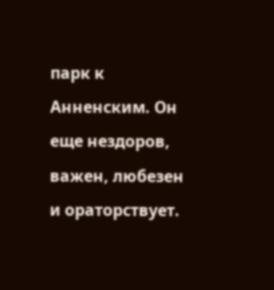парк к Анненским. Он еще нездоров, важен, любезен и ораторствует.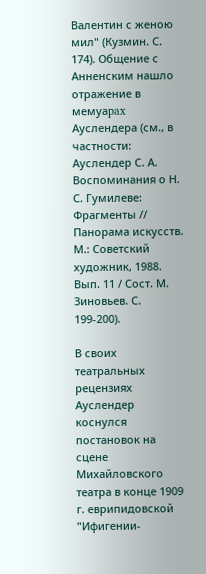Валентин с женою мил" (Кузмин. С. 174). Общение с Анненским нашло отражение в мемуаpax Ауслендера (см., в частности: Ауслендер С. А. Воспоминания о Н. С. Гумилеве: Фрагменты // Панорама искусств. М.: Советский художник, 1988. Вып. 11 / Сост. М. Зиновьев. С. 199-200).

В своих театральных рецензиях Ауслендер коснулся постановок на сцене Михайловского театра в конце 1909 г. еврипидовской "Ифигении-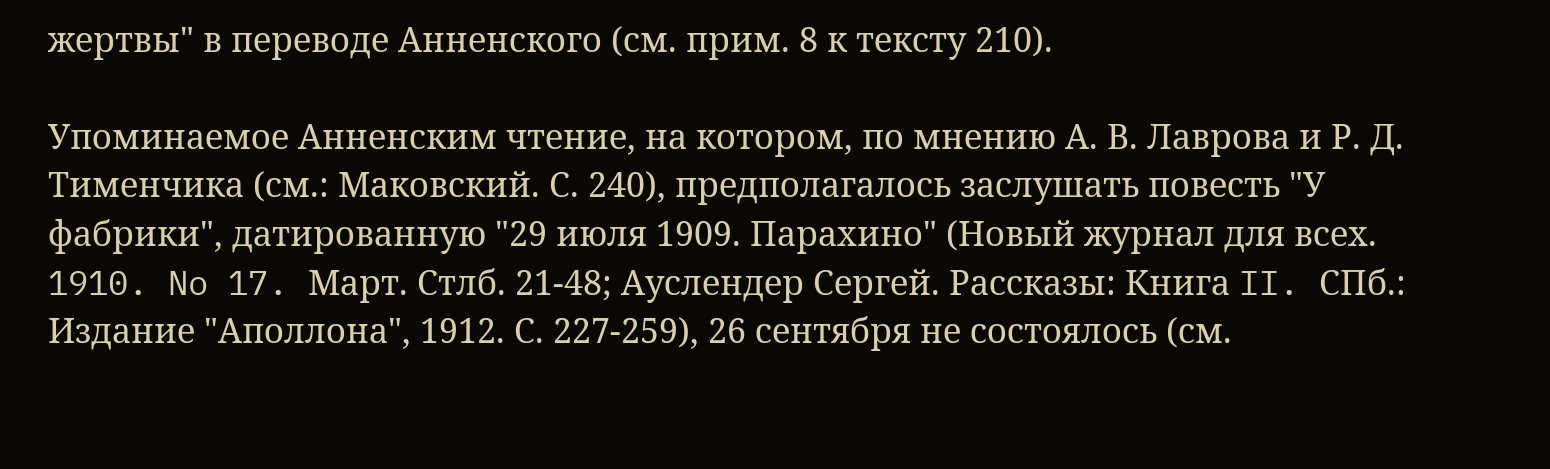жертвы" в переводе Анненского (см. прим. 8 к тексту 210).

Упоминаемое Анненским чтение, на котором, по мнению А. В. Лаврова и Р. Д. Тименчика (см.: Маковский. С. 240), предполагалось заслушать повесть "У фабрики", датированную "29 июля 1909. Парахино" (Новый журнал для всех. 1910. No 17. Март. Стлб. 21-48; Ауслендер Сергей. Рассказы: Книга II. СПб.: Издание "Аполлона", 1912. С. 227-259), 26 сентября не состоялось (см.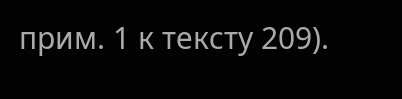прим. 1 к тексту 209).